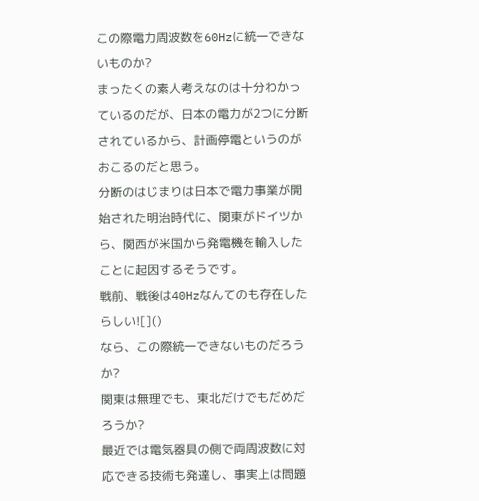この際電力周波数を60Hzに統一できないものか?
まったくの素人考えなのは十分わかっているのだが、日本の電力が2つに分断されているから、計画停電というのがおこるのだと思う。
分断のはじまりは日本で電力事業が開始された明治時代に、関東がドイツから、関西が米国から発電機を輸入したことに起因するそうです。
戦前、戦後は40Hzなんてのも存在したらしい![]()
なら、この際統一できないものだろうか?
関東は無理でも、東北だけでもだめだろうか?
最近では電気器具の側で両周波数に対応できる技術も発達し、事実上は問題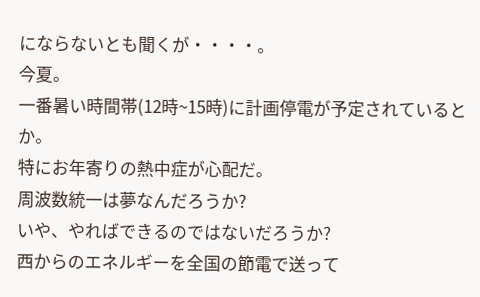にならないとも聞くが・・・・。
今夏。
一番暑い時間帯(12時~15時)に計画停電が予定されているとか。
特にお年寄りの熱中症が心配だ。
周波数統一は夢なんだろうか?
いや、やればできるのではないだろうか?
西からのエネルギーを全国の節電で送って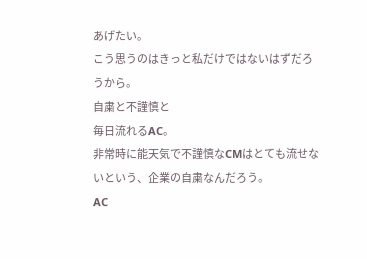あげたい。
こう思うのはきっと私だけではないはずだろうから。
自粛と不謹慎と
毎日流れるAC。
非常時に能天気で不謹慎なCMはとても流せないという、企業の自粛なんだろう。
AC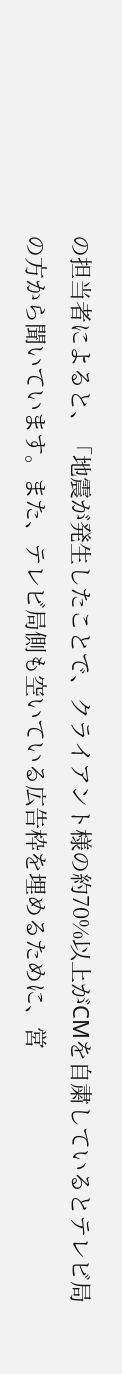の担当者によると、「地震が発生したことで、クライアント様の約70%以上がCMを自粛しているとテレビ局の方から聞いています。また、テレビ局側も空いている広告枠を埋めるために、営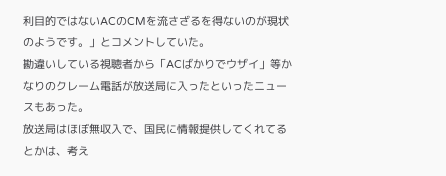利目的ではないACのCMを流さざるを得ないのが現状のようです。」とコメントしていた。
勘違いしている視聴者から「ACばかりでウザイ」等かなりのクレーム電話が放送局に入ったといったニュースもあった。
放送局はほぼ無収入で、国民に情報提供してくれてるとかは、考え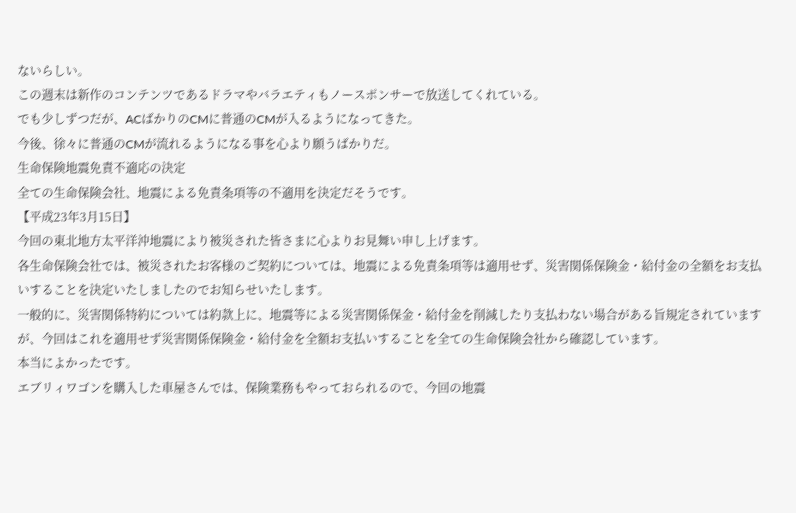ないらしい。
この週末は新作のコンテンツであるドラマやバラエティもノースポンサーで放送してくれている。
でも少しずつだが、ACばかりのCMに普通のCMが入るようになってきた。
今後、徐々に普通のCMが流れるようになる事を心より願うばかりだ。
生命保険地震免責不適応の決定
全ての生命保険会社、地震による免責条項等の不適用を決定だそうです。
【平成23年3月15日】
今回の東北地方太平洋沖地震により被災された皆さまに心よりお見舞い申し上げます。
各生命保険会社では、被災されたお客様のご契約については、地震による免責条項等は適用せず、災害関係保険金・給付金の全額をお支払いすることを決定いたしましたのでお知らせいたします。
一般的に、災害関係特約については約款上に、地震等による災害関係保金・給付金を削減したり支払わない場合がある旨規定されていますが、今回はこれを適用せず災害関係保険金・給付金を全額お支払いすることを全ての生命保険会社から確認しています。
本当によかったです。
エブリィワゴンを購入した車屋さんでは、保険業務もやっておられるので、今回の地震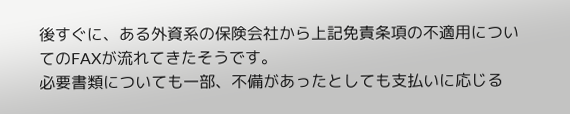後すぐに、ある外資系の保険会社から上記免責条項の不適用についてのFAXが流れてきたそうです。
必要書類についても一部、不備があったとしても支払いに応じる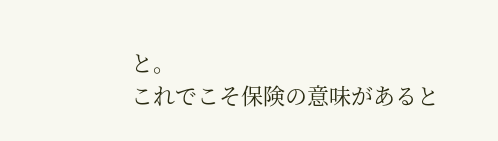と。
これでこそ保険の意味があると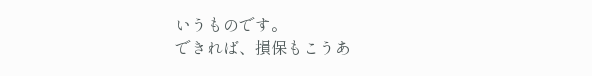いうものです。
できれば、損保もこうあ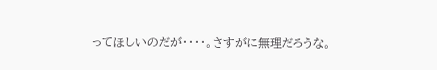ってほしいのだが・・・・。さすがに無理だろうな。